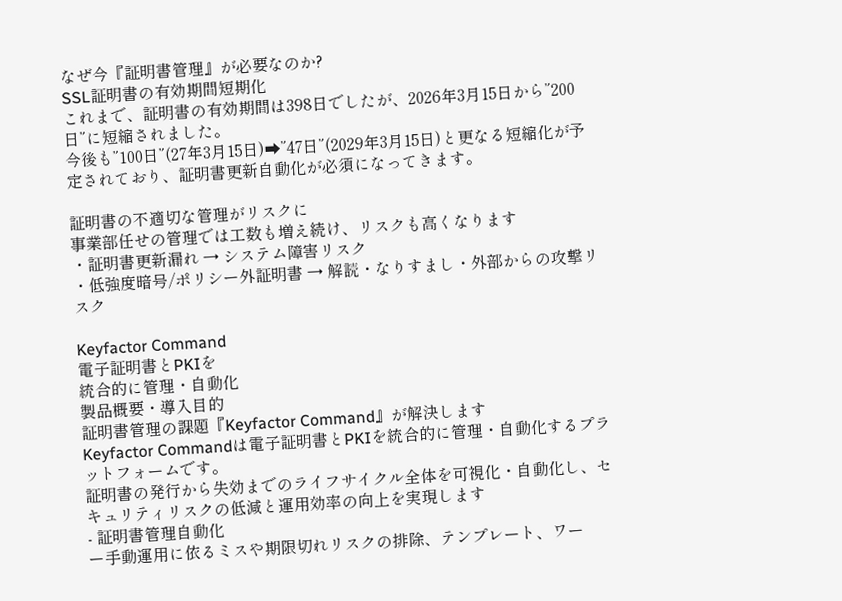なぜ今『証明書管理』が必要なのか?
SSL証明書の有効期間短期化
これまで、証明書の有効期間は398日でしたが、2026年3月15日から”200日”に短縮されました。
今後も”100日”(27年3月15日)➡”47日”(2029年3月15日)と更なる短縮化が予定されており、証明書更新自動化が必須になってきます。

証明書の不適切な管理がリスクに
事業部任せの管理では工数も増え続け、リスクも高くなります
・証明書更新漏れ → システム障害リスク
・低強度暗号/ポリシー外証明書 → 解読・なりすまし・外部からの攻撃リスク

Keyfactor Command
電子証明書とPKIを
統合的に管理・自動化
製品概要・導入目的
証明書管理の課題『Keyfactor Command』が解決します
Keyfactor Commandは電子証明書とPKIを統合的に管理・自動化するプラットフォームです。
証明書の発行から失効までのライフサイクル全体を可視化・自動化し、セキュリティリスクの低減と運用効率の向上を実現します
- 証明書管理自動化
ー手動運用に依るミスや期限切れリスクの排除、テンプレート、ワー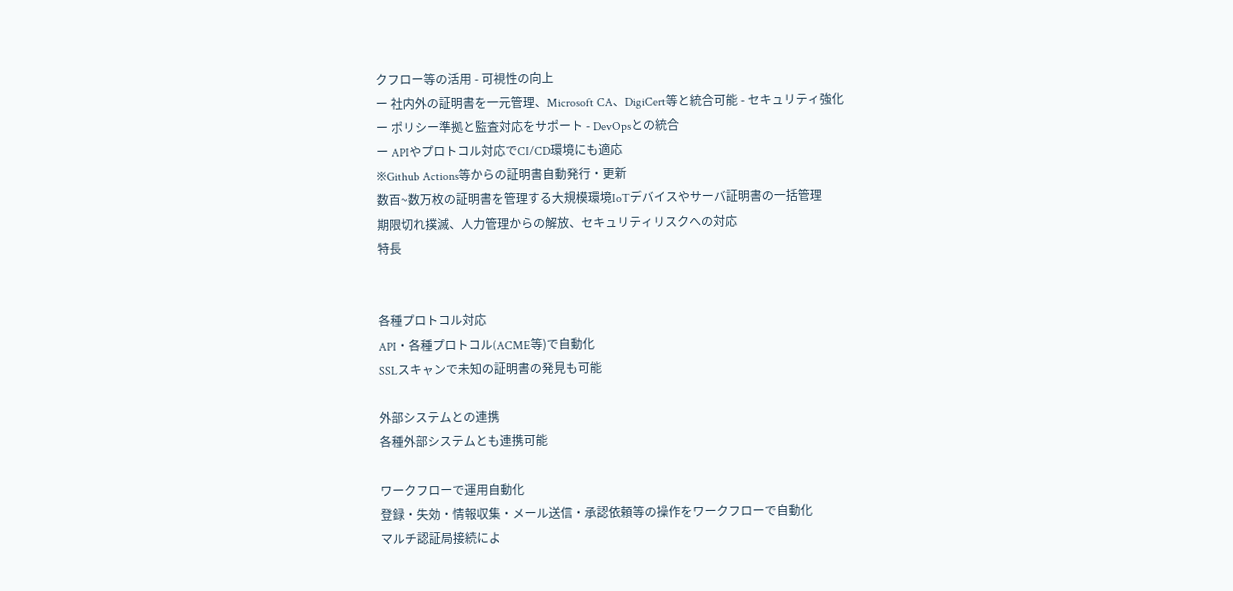クフロー等の活用 - 可視性の向上
ー 社内外の証明書を一元管理、Microsoft CA、DigiCert等と統合可能 - セキュリティ強化
ー ポリシー準拠と監査対応をサポート - DevOpsとの統合
ー APIやプロトコル対応でCI/CD環境にも適応
※Github Actions等からの証明書自動発行・更新
数百~数万枚の証明書を管理する大規模環境IoTデバイスやサーバ証明書の一括管理
期限切れ撲滅、人力管理からの解放、セキュリティリスクへの対応
特長


各種プロトコル対応
API・各種プロトコル(ACME等)で自動化
SSLスキャンで未知の証明書の発見も可能

外部システムとの連携
各種外部システムとも連携可能

ワークフローで運用自動化
登録・失効・情報収集・メール送信・承認依頼等の操作をワークフローで自動化
マルチ認証局接続によ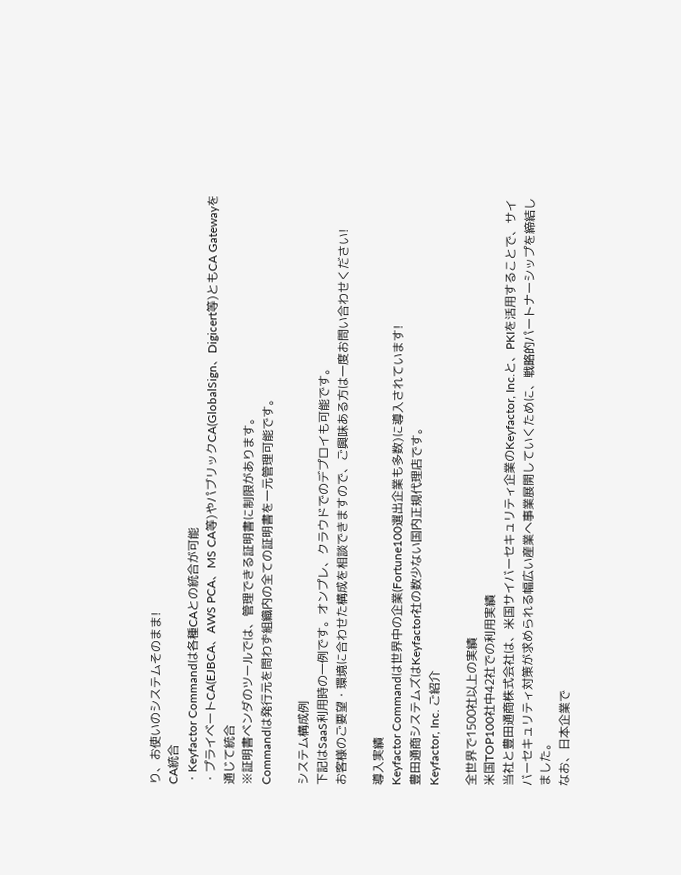り、お使いのシステムそのまま!
CA統合
・Keyfactor Commandは各種CAとの統合が可能
・プライベートCA(EJBCA、AWS PCA、MS CA等)やパブリックCA(GlobalSign、Digicert等)ともCA Gatewayを通じて統合
※証明書ベンダのツールでは、管理できる証明書に制限があります。
Commandは発行元を問わず組織内の全ての証明書を一元管理可能です。

システム構成例
下記はSaaS利用時の一例です。オンプレ、クラウドでのデプロイも可能です。
お客様のご要望・環境に合わせた構成を相談できますので、ご興味ある方は一度お問い合わせください!

導入実績
Keyfactor Commandは世界中の企業(Fortune100選出企業も多数)に導入されています!
豊田通商システムズはKeyfactor社の数少ない国内正規代理店です。
Keyfactor, Inc. ご紹介

全世界で1500社以上の実績
米国TOP100社中42社での利用実績
当社と豊田通商株式会社は、米国サイバーセキュリティ企業のKeyfactor, Inc.と、PKIを活用することで、サイバーセキュリティ対策が求められる幅広い産業へ事業展開していくために、戦略的パートナーシップを締結しました。
なお、日本企業で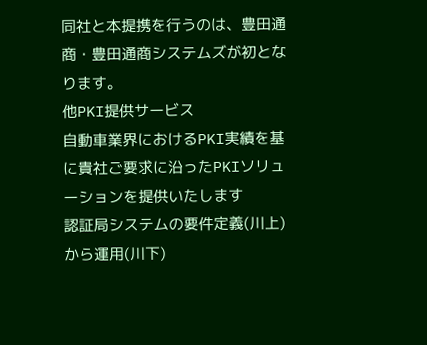同社と本提携を行うのは、豊田通商・豊田通商システムズが初となります。
他PKI提供サービス
自動車業界におけるPKI実績を基に貴社ご要求に沿ったPKIソリューションを提供いたします
認証局システムの要件定義(川上)から運用(川下)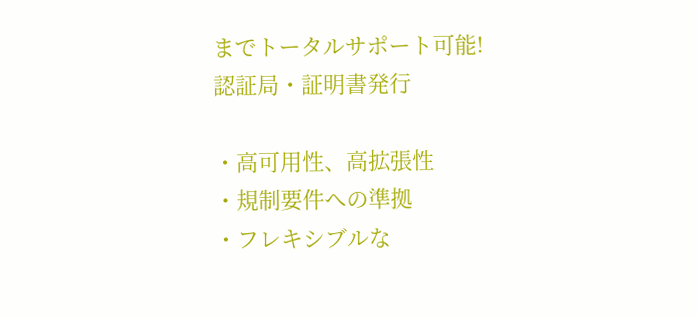までトータルサポート可能!
認証局・証明書発行

・高可用性、高拡張性
・規制要件への準拠
・フレキシブルな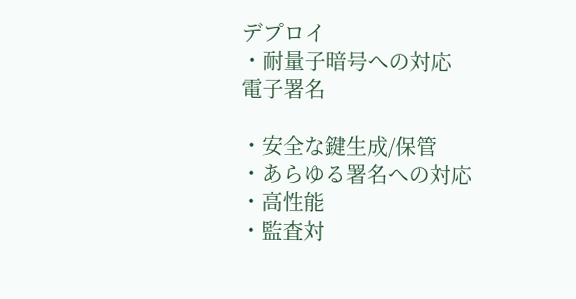デプロイ
・耐量子暗号への対応
電子署名

・安全な鍵生成/保管
・あらゆる署名への対応
・高性能
・監査対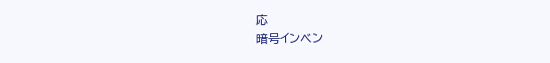応
暗号インベン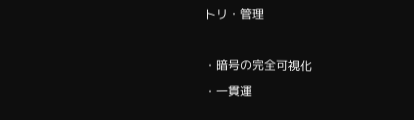トリ・管理

・暗号の完全可視化
・一貫運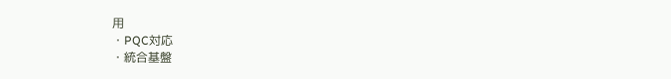用
・PQC対応
・統合基盤